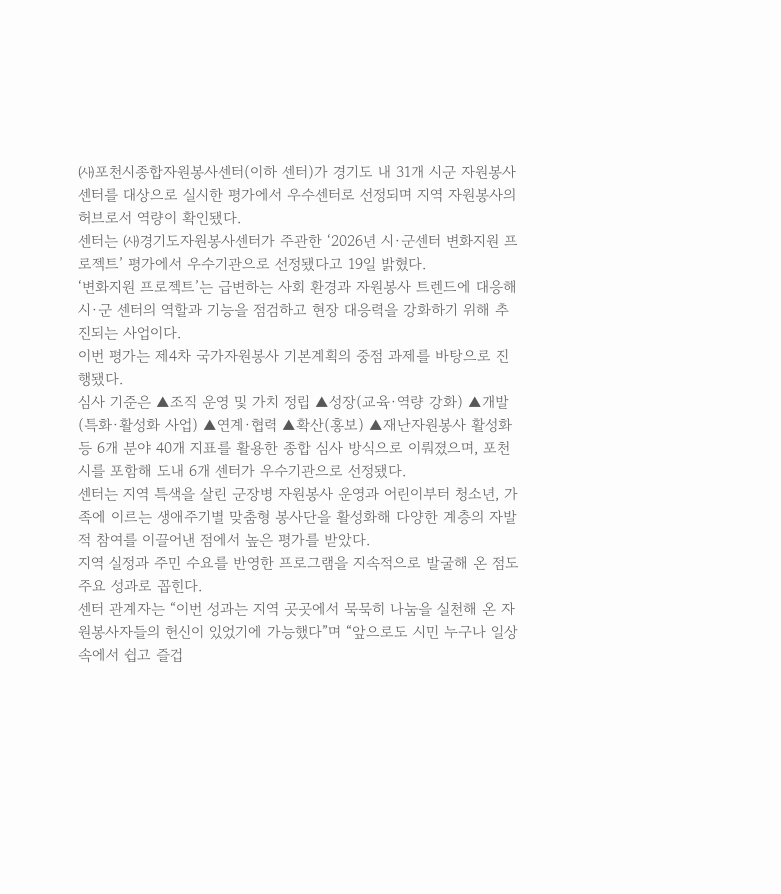㈔포천시종합자원봉사센터(이하 센터)가 경기도 내 31개 시군 자원봉사센터를 대상으로 실시한 평가에서 우수센터로 선정되며 지역 자원봉사의 허브로서 역량이 확인됐다.
센터는 ㈔경기도자원봉사센터가 주관한 ‘2026년 시·군센터 변화지원 프로젝트’ 평가에서 우수기관으로 선정됐다고 19일 밝혔다.
‘변화지원 프로젝트’는 급변하는 사회 환경과 자원봉사 트렌드에 대응해 시·군 센터의 역할과 기능을 점검하고 현장 대응력을 강화하기 위해 추진되는 사업이다.
이번 평가는 제4차 국가자원봉사 기본계획의 중점 과제를 바탕으로 진행됐다.
심사 기준은 ▲조직 운영 및 가치 정립 ▲성장(교육·역량 강화) ▲개발(특화·활성화 사업) ▲연계·협력 ▲확산(홍보) ▲재난자원봉사 활성화 등 6개 분야 40개 지표를 활용한 종합 심사 방식으로 이뤄졌으며, 포천시를 포함해 도내 6개 센터가 우수기관으로 선정됐다.
센터는 지역 특색을 살린 군장병 자원봉사 운영과 어린이부터 청소년, 가족에 이르는 생애주기별 맞춤형 봉사단을 활성화해 다양한 계층의 자발적 참여를 이끌어낸 점에서 높은 평가를 받았다.
지역 실정과 주민 수요를 반영한 프로그램을 지속적으로 발굴해 온 점도 주요 성과로 꼽힌다.
센터 관계자는 “이번 성과는 지역 곳곳에서 묵묵히 나눔을 실천해 온 자원봉사자들의 헌신이 있었기에 가능했다”며 “앞으로도 시민 누구나 일상 속에서 쉽고 즐겁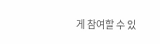게 참여할 수 있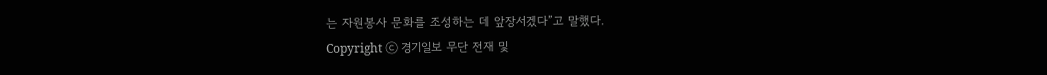는 자원봉사 문화를 조성하는 데 앞장서겠다”고 말했다.
Copyright ⓒ 경기일보 무단 전재 및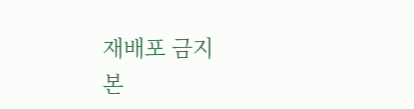재배포 금지
본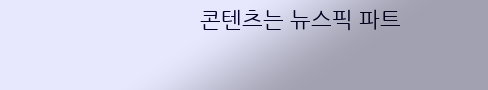콘텐츠는 뉴스픽 파트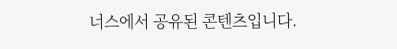너스에서 공유된 콘텐츠입니다.